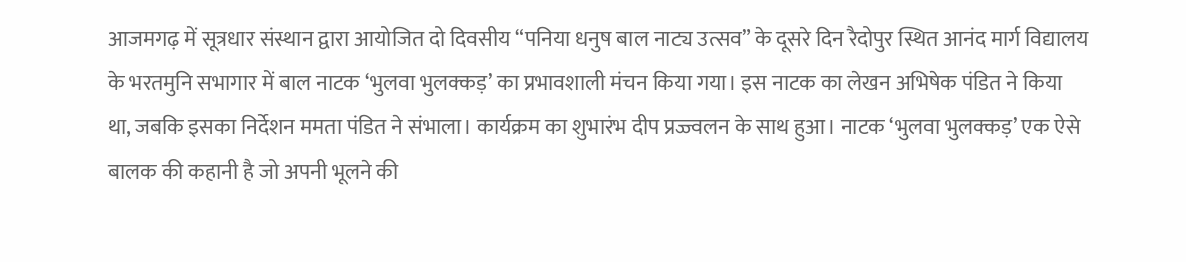आजमगढ़ में सूत्रधार संस्थान द्वारा आयोजित दो दिवसीय “पनिया धनुष बाल नाट्य उत्सव” के दूसरे दिन रैदोपुर स्थित आनंद मार्ग विद्यालय के भरतमुनि सभागार में बाल नाटक ‘भुलवा भुलक्कड़’ का प्रभावशाली मंचन किया गया। इस नाटक का लेखन अभिषेक पंडित ने किया था, जबकि इसका निर्देशन ममता पंडित ने संभाला। कार्यक्रम का शुभारंभ दीप प्रज्ज्वलन के साथ हुआ। नाटक ‘भुलवा भुलक्कड़’ एक ऐसे बालक की कहानी है जो अपनी भूलने की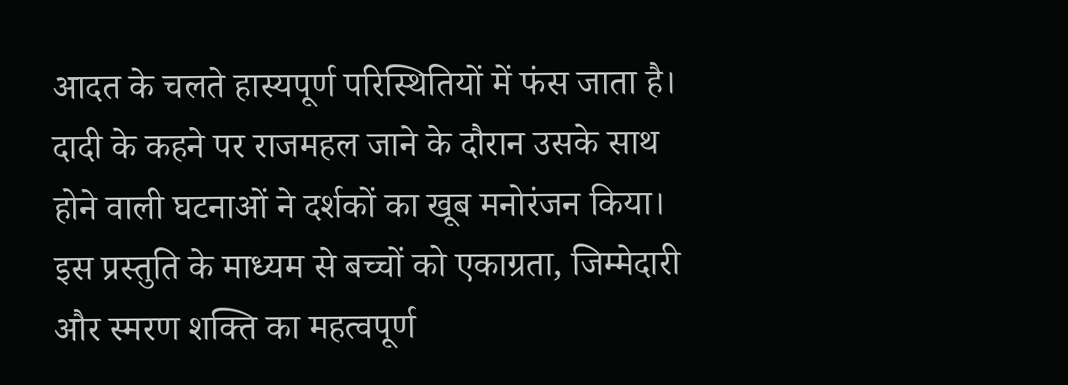आदत के चलते हास्यपूर्ण परिस्थितियों में फंस जाता है। दादी के कहने पर राजमहल जाने के दौरान उसके साथ होने वाली घटनाओं ने दर्शकों का खूब मनोरंजन किया। इस प्रस्तुति के माध्यम से बच्चों को एकाग्रता, जिम्मेदारी और स्मरण शक्ति का महत्वपूर्ण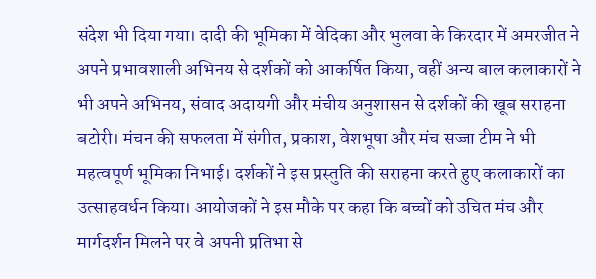संदेश भी दिया गया। दादी की भूमिका में वेदिका और भुलवा के किरदार में अमरजीत ने अपने प्रभावशाली अभिनय से दर्शकों को आकर्षित किया, वहीं अन्य बाल कलाकारों ने भी अपने अभिनय, संवाद अदायगी और मंचीय अनुशासन से दर्शकों की खूब सराहना बटोरी। मंचन की सफलता में संगीत, प्रकाश, वेशभूषा और मंच सज्जा टीम ने भी महत्वपूर्ण भूमिका निभाई। दर्शकों ने इस प्रस्तुति की सराहना करते हुए कलाकारों का उत्साहवर्धन किया। आयोजकों ने इस मौके पर कहा कि बच्चों को उचित मंच और मार्गदर्शन मिलने पर वे अपनी प्रतिभा से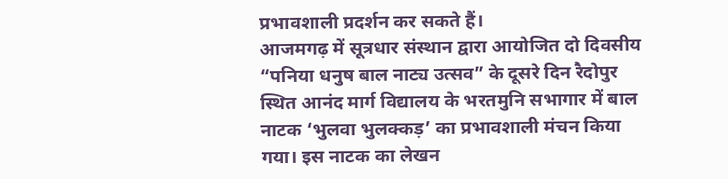प्रभावशाली प्रदर्शन कर सकते हैं।
आजमगढ़ में सूत्रधार संस्थान द्वारा आयोजित दो दिवसीय “पनिया धनुष बाल नाट्य उत्सव” के दूसरे दिन रैदोपुर स्थित आनंद मार्ग विद्यालय के भरतमुनि सभागार में बाल नाटक ‘भुलवा भुलक्कड़’ का प्रभावशाली मंचन किया गया। इस नाटक का लेखन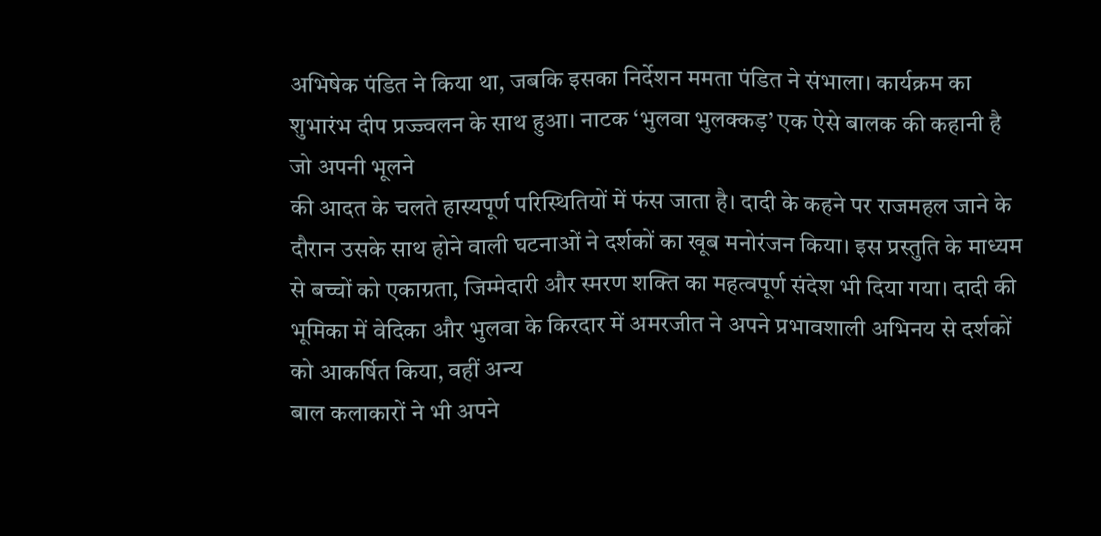अभिषेक पंडित ने किया था, जबकि इसका निर्देशन ममता पंडित ने संभाला। कार्यक्रम का शुभारंभ दीप प्रज्ज्वलन के साथ हुआ। नाटक ‘भुलवा भुलक्कड़’ एक ऐसे बालक की कहानी है जो अपनी भूलने
की आदत के चलते हास्यपूर्ण परिस्थितियों में फंस जाता है। दादी के कहने पर राजमहल जाने के दौरान उसके साथ होने वाली घटनाओं ने दर्शकों का खूब मनोरंजन किया। इस प्रस्तुति के माध्यम से बच्चों को एकाग्रता, जिम्मेदारी और स्मरण शक्ति का महत्वपूर्ण संदेश भी दिया गया। दादी की भूमिका में वेदिका और भुलवा के किरदार में अमरजीत ने अपने प्रभावशाली अभिनय से दर्शकों को आकर्षित किया, वहीं अन्य
बाल कलाकारों ने भी अपने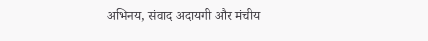अभिनय, संवाद अदायगी और मंचीय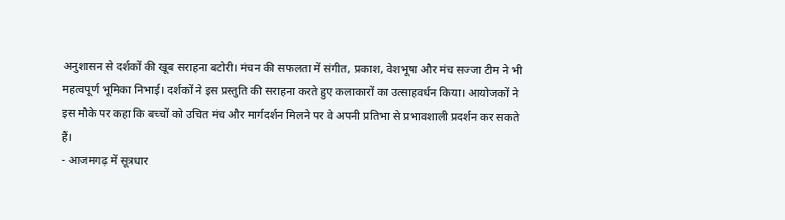अनुशासन से दर्शकों की खूब सराहना बटोरी। मंचन की सफलता में संगीत, प्रकाश, वेशभूषा और मंच सज्जा टीम ने भी महत्वपूर्ण भूमिका निभाई। दर्शकों ने इस प्रस्तुति की सराहना करते हुए कलाकारों का उत्साहवर्धन किया। आयोजकों ने इस मौके पर कहा कि बच्चों को उचित मंच और मार्गदर्शन मिलने पर वे अपनी प्रतिभा से प्रभावशाली प्रदर्शन कर सकते हैं।
- आजमगढ़ में सूत्रधार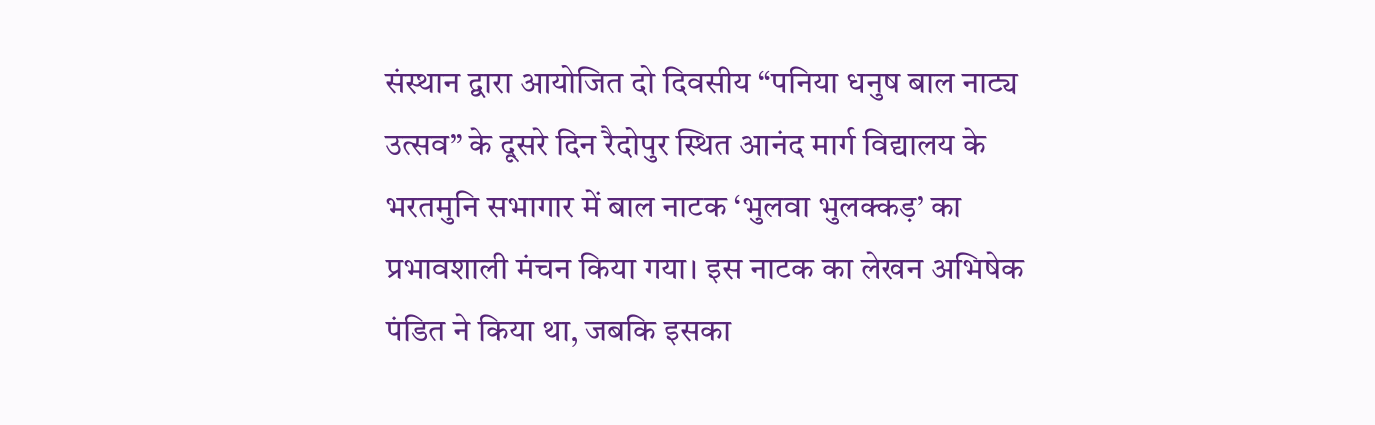संस्थान द्वारा आयोजित दो दिवसीय “पनिया धनुष बाल नाट्य उत्सव” के दूसरे दिन रैदोपुर स्थित आनंद मार्ग विद्यालय के भरतमुनि सभागार में बाल नाटक ‘भुलवा भुलक्कड़’ का प्रभावशाली मंचन किया गया। इस नाटक का लेखन अभिषेक पंडित ने किया था, जबकि इसका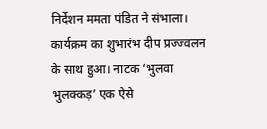निर्देशन ममता पंडित ने संभाला। कार्यक्रम का शुभारंभ दीप प्रज्ज्वलन के साथ हुआ। नाटक ‘भुलवा भुलक्कड़’ एक ऐसे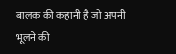बालक की कहानी है जो अपनी भूलने की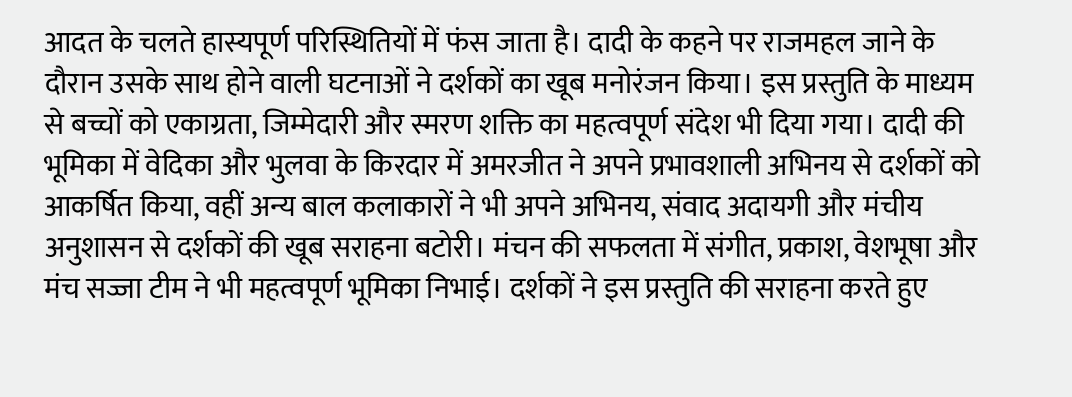आदत के चलते हास्यपूर्ण परिस्थितियों में फंस जाता है। दादी के कहने पर राजमहल जाने के दौरान उसके साथ होने वाली घटनाओं ने दर्शकों का खूब मनोरंजन किया। इस प्रस्तुति के माध्यम से बच्चों को एकाग्रता, जिम्मेदारी और स्मरण शक्ति का महत्वपूर्ण संदेश भी दिया गया। दादी की भूमिका में वेदिका और भुलवा के किरदार में अमरजीत ने अपने प्रभावशाली अभिनय से दर्शकों को आकर्षित किया, वहीं अन्य बाल कलाकारों ने भी अपने अभिनय, संवाद अदायगी और मंचीय अनुशासन से दर्शकों की खूब सराहना बटोरी। मंचन की सफलता में संगीत, प्रकाश, वेशभूषा और मंच सज्जा टीम ने भी महत्वपूर्ण भूमिका निभाई। दर्शकों ने इस प्रस्तुति की सराहना करते हुए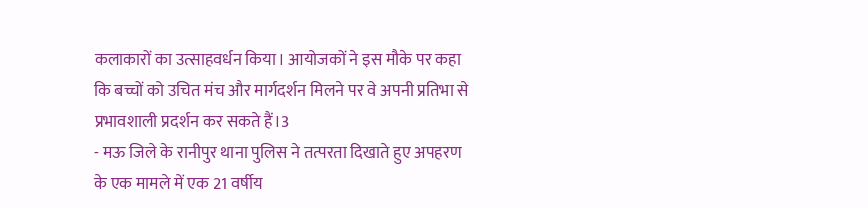कलाकारों का उत्साहवर्धन किया। आयोजकों ने इस मौके पर कहा कि बच्चों को उचित मंच और मार्गदर्शन मिलने पर वे अपनी प्रतिभा से प्रभावशाली प्रदर्शन कर सकते हैं।3
- मऊ जिले के रानीपुर थाना पुलिस ने तत्परता दिखाते हुए अपहरण के एक मामले में एक 21 वर्षीय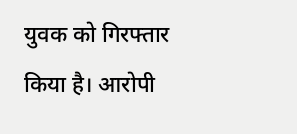युवक को गिरफ्तार किया है। आरोपी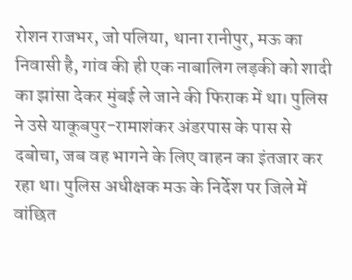रोशन राजभर, जो पलिया, थाना रानीपुर, मऊ का निवासी है, गांव की ही एक नाबालिग लड़की को शादी का झांसा देकर मुंबई ले जाने की फिराक में था। पुलिस ने उसे याकूबपुर-रामाशंकर अंडरपास के पास से दबोचा, जब वह भागने के लिए वाहन का इंतजार कर रहा था। पुलिस अधीक्षक मऊ के निर्देश पर जिले में वांछित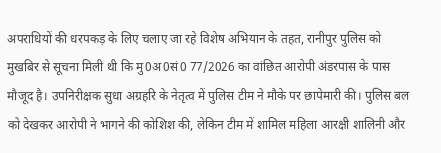अपराधियों की धरपकड़ के लिए चलाए जा रहे विशेष अभियान के तहत, रानीपुर पुलिस को मुखबिर से सूचना मिली थी कि मु0अ0सं0 77/2026 का वांछित आरोपी अंडरपास के पास मौजूद है। उपनिरीक्षक सुधा अग्रहरि के नेतृत्व में पुलिस टीम ने मौके पर छापेमारी की। पुलिस बल को देखकर आरोपी ने भागने की कोशिश की, लेकिन टीम में शामिल महिला आरक्षी शालिनी और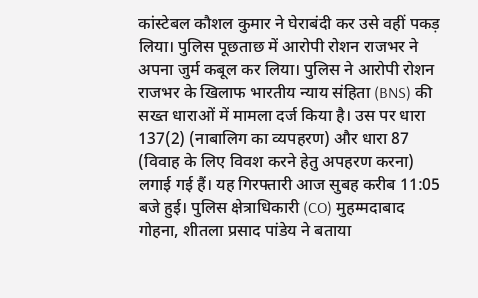कांस्टेबल कौशल कुमार ने घेराबंदी कर उसे वहीं पकड़ लिया। पुलिस पूछताछ में आरोपी रोशन राजभर ने अपना जुर्म कबूल कर लिया। पुलिस ने आरोपी रोशन राजभर के खिलाफ भारतीय न्याय संहिता (BNS) की सख्त धाराओं में मामला दर्ज किया है। उस पर धारा 137(2) (नाबालिग का व्यपहरण) और धारा 87 (विवाह के लिए विवश करने हेतु अपहरण करना) लगाई गई हैं। यह गिरफ्तारी आज सुबह करीब 11:05 बजे हुई। पुलिस क्षेत्राधिकारी (CO) मुहम्मदाबाद गोहना, शीतला प्रसाद पांडेय ने बताया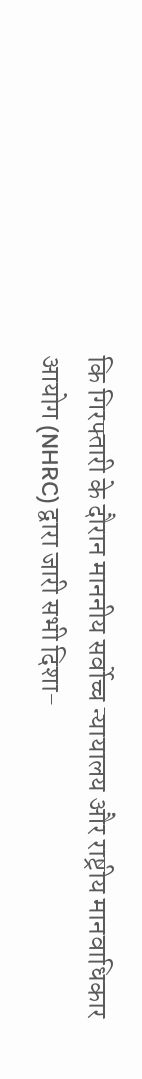कि गिरफ्तारी के दौरान माननीय सर्वोच्च न्यायालय और राष्ट्रीय मानवाधिकार आयोग (NHRC) द्वारा जारी सभी दिशा-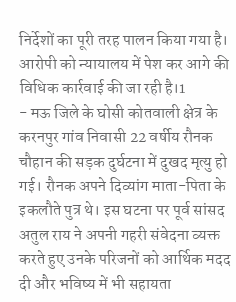निर्देशों का पूरी तरह पालन किया गया है। आरोपी को न्यायालय में पेश कर आगे की विधिक कार्रवाई की जा रही है।1
- मऊ जिले के घोसी कोतवाली क्षेत्र के करनपुर गांव निवासी 22 वर्षीय रौनक चौहान की सड़क दुर्घटना में दुखद मृत्यु हो गई। रौनक अपने दिव्यांग माता-पिता के इकलौते पुत्र थे। इस घटना पर पूर्व सांसद अतुल राय ने अपनी गहरी संवेदना व्यक्त करते हुए उनके परिजनों को आर्थिक मदद दी और भविष्य में भी सहायता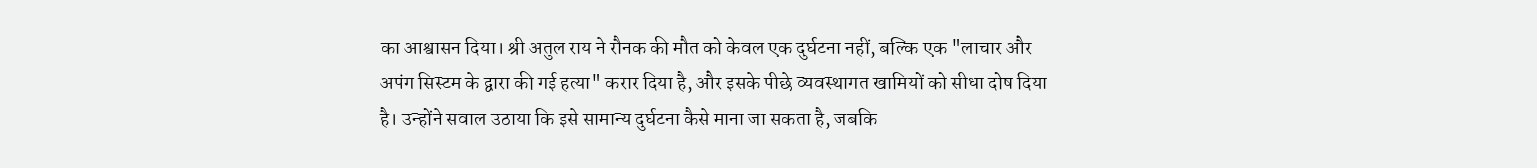का आश्वासन दिया। श्री अतुल राय ने रौनक की मौत को केवल एक दुर्घटना नहीं, बल्कि एक "लाचार और अपंग सिस्टम के द्वारा की गई हत्या" करार दिया है, और इसके पीछे व्यवस्थागत खामियों को सीधा दोष दिया है। उन्होंने सवाल उठाया कि इसे सामान्य दुर्घटना कैसे माना जा सकता है, जबकि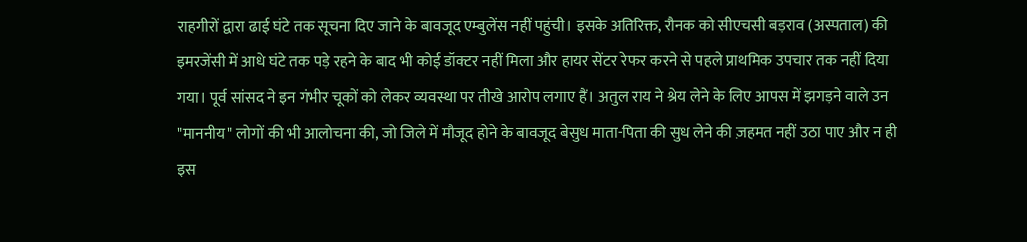राहगीरों द्वारा ढाई घंटे तक सूचना दिए जाने के बावजूद एम्बुलेंस नहीं पहुंची। इसके अतिरिक्त, रौनक को सीएचसी बड़राव (अस्पताल) की इमरजेंसी में आधे घंटे तक पड़े रहने के बाद भी कोई डॉक्टर नहीं मिला और हायर सेंटर रेफर करने से पहले प्राथमिक उपचार तक नहीं दिया गया। पूर्व सांसद ने इन गंभीर चूकों को लेकर व्यवस्था पर तीखे आरोप लगाए हैं। अतुल राय ने श्रेय लेने के लिए आपस में झगड़ने वाले उन "माननीय" लोगों की भी आलोचना की, जो जिले में मौजूद होने के बावजूद बेसुध माता-पिता की सुध लेने की ज़हमत नहीं उठा पाए और न ही इस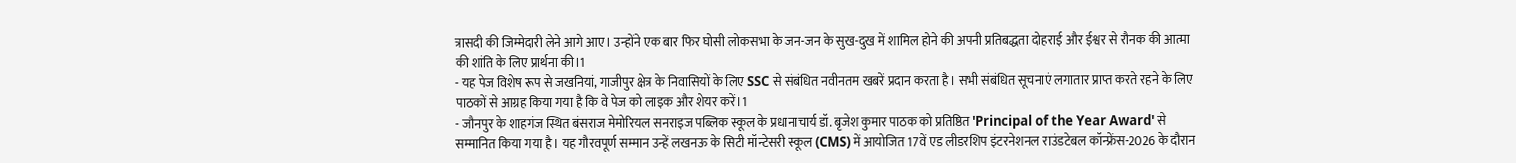त्रासदी की जिम्मेदारी लेने आगे आए। उन्होंने एक बार फिर घोसी लोकसभा के जन-जन के सुख-दुख में शामिल होने की अपनी प्रतिबद्धता दोहराई और ईश्वर से रौनक की आत्मा की शांति के लिए प्रार्थना की।1
- यह पेज विशेष रूप से जखनियां, गाजीपुर क्षेत्र के निवासियों के लिए SSC से संबंधित नवीनतम खबरें प्रदान करता है। सभी संबंधित सूचनाएं लगातार प्राप्त करते रहने के लिए पाठकों से आग्रह किया गया है कि वे पेज को लाइक और शेयर करें।1
- जौनपुर के शाहगंज स्थित बंसराज मेमोरियल सनराइज पब्लिक स्कूल के प्रधानाचार्य डॉ. बृजेश कुमार पाठक को प्रतिष्ठित 'Principal of the Year Award' से सम्मानित किया गया है। यह गौरवपूर्ण सम्मान उन्हें लखनऊ के सिटी मॉन्टेसरी स्कूल (CMS) में आयोजित 17वें एड लीडरशिप इंटरनेशनल राउंडटेबल कॉन्फ्रेंस-2026 के दौरान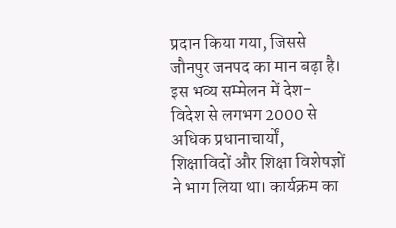प्रदान किया गया, जिससे जौनपुर जनपद का मान बढ़ा है। इस भव्य सम्मेलन में देश-विदेश से लगभग 2000 से अधिक प्रधानाचार्यों, शिक्षाविदों और शिक्षा विशेषज्ञों ने भाग लिया था। कार्यक्रम का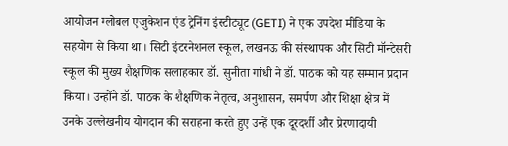आयोजन ग्लोबल एजुकेशन एंड ट्रेनिंग इंस्टीट्यूट (GETI) ने एक उपदेश मीडिया के सहयोग से किया था। सिटी इंटरनेशनल स्कूल, लखनऊ की संस्थापक और सिटी मॉन्टेसरी स्कूल की मुख्य शैक्षणिक सलाहकार डॉ. सुनीता गांधी ने डॉ. पाठक को यह सम्मान प्रदान किया। उन्होंने डॉ. पाठक के शैक्षणिक नेतृत्व, अनुशासन, समर्पण और शिक्षा क्षेत्र में उनके उल्लेखनीय योगदान की सराहना करते हुए उन्हें एक दूरदर्शी और प्रेरणादायी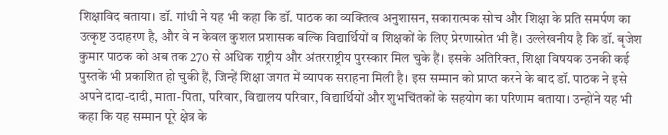शिक्षाविद बताया। डॉ. गांधी ने यह भी कहा कि डॉ. पाठक का व्यक्तित्व अनुशासन, सकारात्मक सोच और शिक्षा के प्रति समर्पण का उत्कृष्ट उदाहरण है, और वे न केवल कुशल प्रशासक बल्कि विद्यार्थियों व शिक्षकों के लिए प्रेरणास्रोत भी हैं। उल्लेखनीय है कि डॉ. बृजेश कुमार पाठक को अब तक 270 से अधिक राष्ट्रीय और अंतरराष्ट्रीय पुरस्कार मिल चुके हैं। इसके अतिरिक्त, शिक्षा विषयक उनकी कई पुस्तकें भी प्रकाशित हो चुकी हैं, जिन्हें शिक्षा जगत में व्यापक सराहना मिली है। इस सम्मान को प्राप्त करने के बाद डॉ. पाठक ने इसे अपने दादा-दादी, माता-पिता, परिवार, विद्यालय परिवार, विद्यार्थियों और शुभचिंतकों के सहयोग का परिणाम बताया। उन्होंने यह भी कहा कि यह सम्मान पूरे क्षेत्र के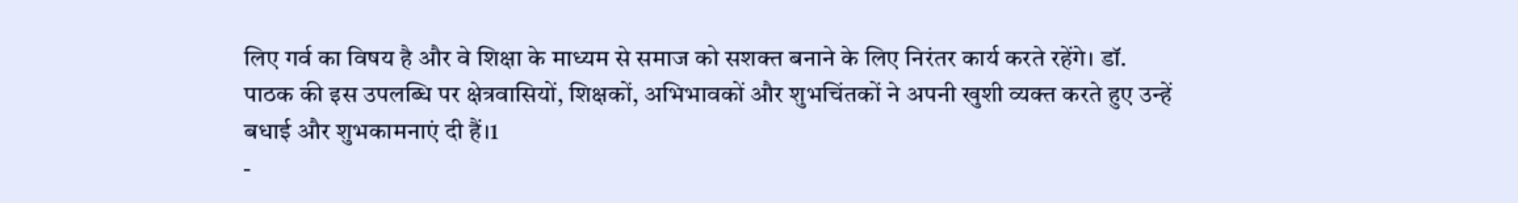लिए गर्व का विषय है और वे शिक्षा के माध्यम से समाज को सशक्त बनाने के लिए निरंतर कार्य करते रहेंगे। डॉ. पाठक की इस उपलब्धि पर क्षेत्रवासियों, शिक्षकों, अभिभावकों और शुभचिंतकों ने अपनी खुशी व्यक्त करते हुए उन्हें बधाई और शुभकामनाएं दी हैं।1
-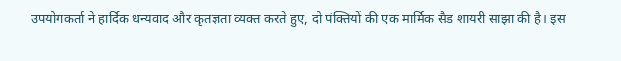उपयोगकर्ता ने हार्दिक धन्यवाद और कृतज्ञता व्यक्त करते हुए, दो पंक्तियों की एक मार्मिक सैड शायरी साझा की है। इस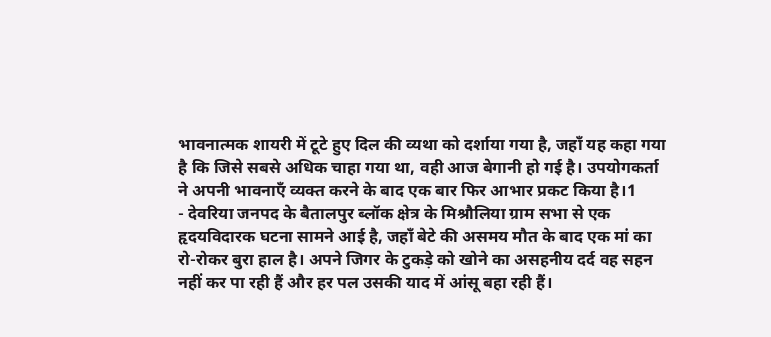भावनात्मक शायरी में टूटे हुए दिल की व्यथा को दर्शाया गया है, जहाँ यह कहा गया है कि जिसे सबसे अधिक चाहा गया था, वही आज बेगानी हो गई है। उपयोगकर्ता ने अपनी भावनाएँ व्यक्त करने के बाद एक बार फिर आभार प्रकट किया है।1
- देवरिया जनपद के बैतालपुर ब्लॉक क्षेत्र के मिश्रौलिया ग्राम सभा से एक हृदयविदारक घटना सामने आई है, जहाँ बेटे की असमय मौत के बाद एक मां का रो-रोकर बुरा हाल है। अपने जिगर के टुकड़े को खोने का असहनीय दर्द वह सहन नहीं कर पा रही हैं और हर पल उसकी याद में आंसू बहा रही हैं।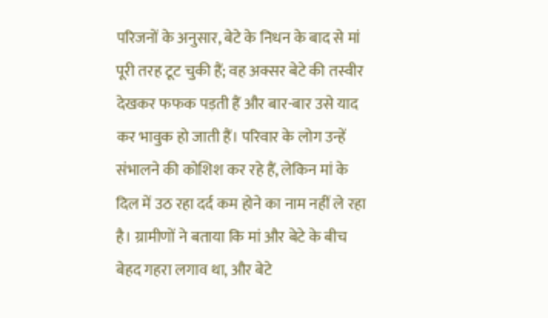परिजनों के अनुसार, बेटे के निधन के बाद से मां पूरी तरह टूट चुकी हैं; वह अक्सर बेटे की तस्वीर देखकर फफक पड़ती हैं और बार-बार उसे याद कर भावुक हो जाती हैं। परिवार के लोग उन्हें संभालने की कोशिश कर रहे हैं, लेकिन मां के दिल में उठ रहा दर्द कम होने का नाम नहीं ले रहा है। ग्रामीणों ने बताया कि मां और बेटे के बीच बेहद गहरा लगाव था, और बेटे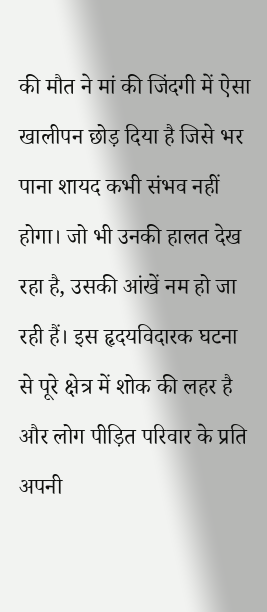की मौत ने मां की जिंदगी में ऐसा खालीपन छोड़ दिया है जिसे भर पाना शायद कभी संभव नहीं होगा। जो भी उनकी हालत देख रहा है, उसकी आंखें नम हो जा रही हैं। इस हृदयविदारक घटना से पूरे क्षेत्र में शोक की लहर है और लोग पीड़ित परिवार के प्रति अपनी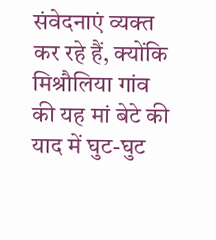संवेदनाएं व्यक्त कर रहे हैं, क्योंकि मिश्रौलिया गांव की यह मां बेटे की याद में घुट-घुट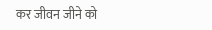कर जीवन जीने को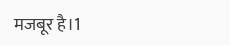मजबूर है।1